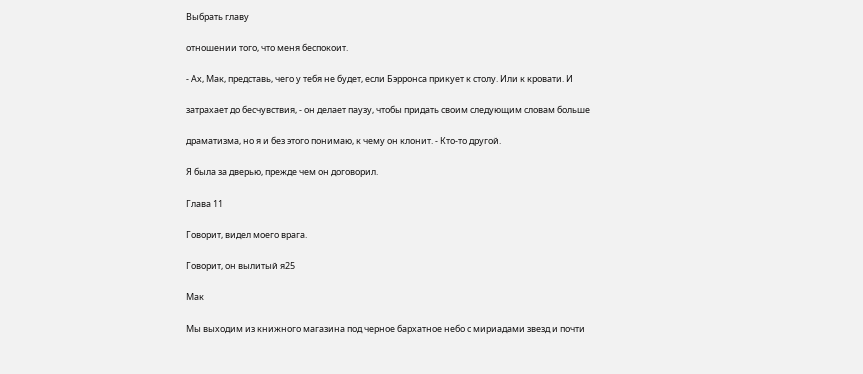Выбрать главу

отношении того, что меня беспокоит.

- Ах, Мак, представь, чего у тебя не будет, если Бэрронса прикует к столу. Или к кровати. И

затрахает до бесчувствия, - он делает паузу, чтобы придать своим следующим словам больше

драматизма, но я и без этого понимаю, к чему он клонит. - Кто-то другой.

Я была за дверью, прежде чем он договорил.

Глава 11

Говорит, видел моего врага.

Говорит, он вылитый я25

Мак

Мы выходим из книжного магазина под черное бархатное небо с мириадами звезд и почти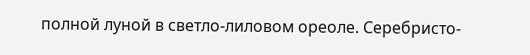полной луной в светло-лиловом ореоле. Серебристо-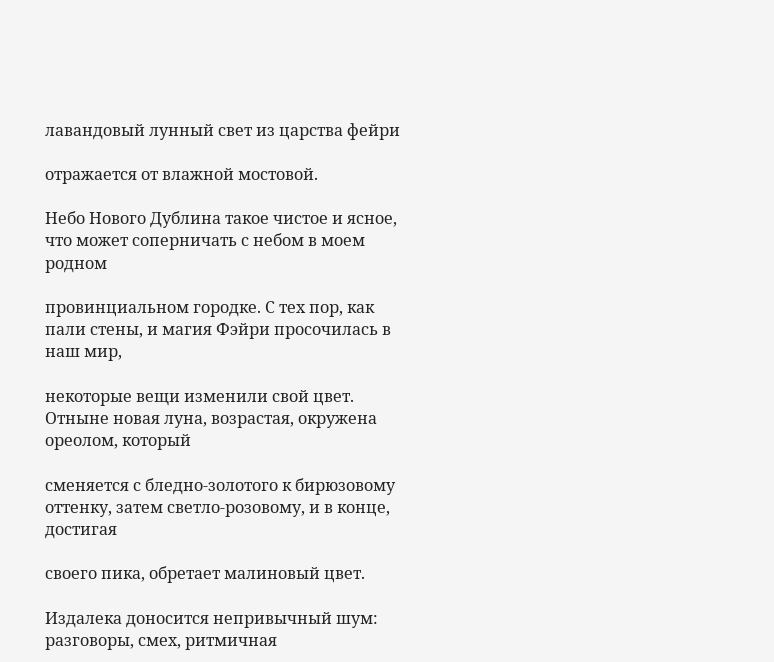лавандовый лунный свет из царства фейри

отражается от влажной мостовой.

Небо Нового Дублина такое чистое и ясное, что может соперничать с небом в моем родном

провинциальном городке. С тех пор, как пали стены, и магия Фэйри просочилась в наш мир,

некоторые вещи изменили свой цвет. Отныне новая луна, возрастая, окружена ореолом, который

сменяется с бледно-золотого к бирюзовому оттенку, затем светло-розовому, и в конце, достигая

своего пика, обретает малиновый цвет.

Издалека доносится непривычный шум: разговоры, смех, ритмичная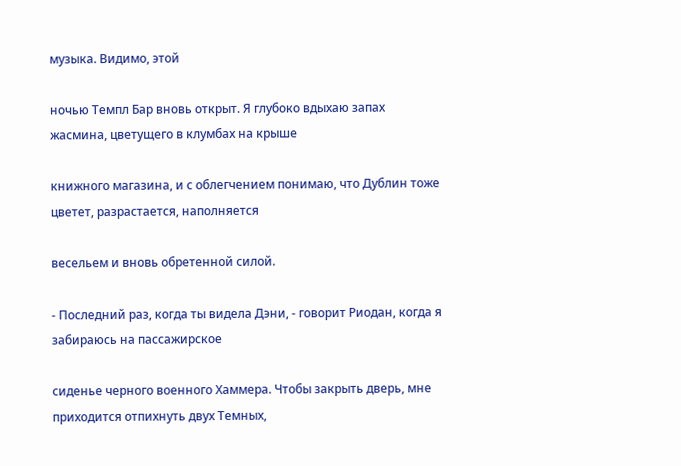музыка. Видимо, этой

ночью Темпл Бар вновь открыт. Я глубоко вдыхаю запах жасмина, цветущего в клумбах на крыше

книжного магазина, и с облегчением понимаю, что Дублин тоже цветет, разрастается, наполняется

весельем и вновь обретенной силой.

- Последний раз, когда ты видела Дэни, - говорит Риодан, когда я забираюсь на пассажирское

сиденье черного военного Хаммера. Чтобы закрыть дверь, мне приходится отпихнуть двух Темных,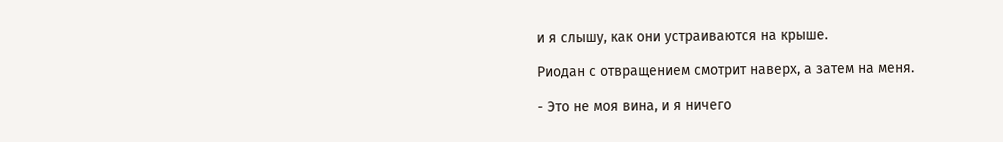и я слышу, как они устраиваются на крыше.

Риодан с отвращением смотрит наверх, а затем на меня.

- Это не моя вина, и я ничего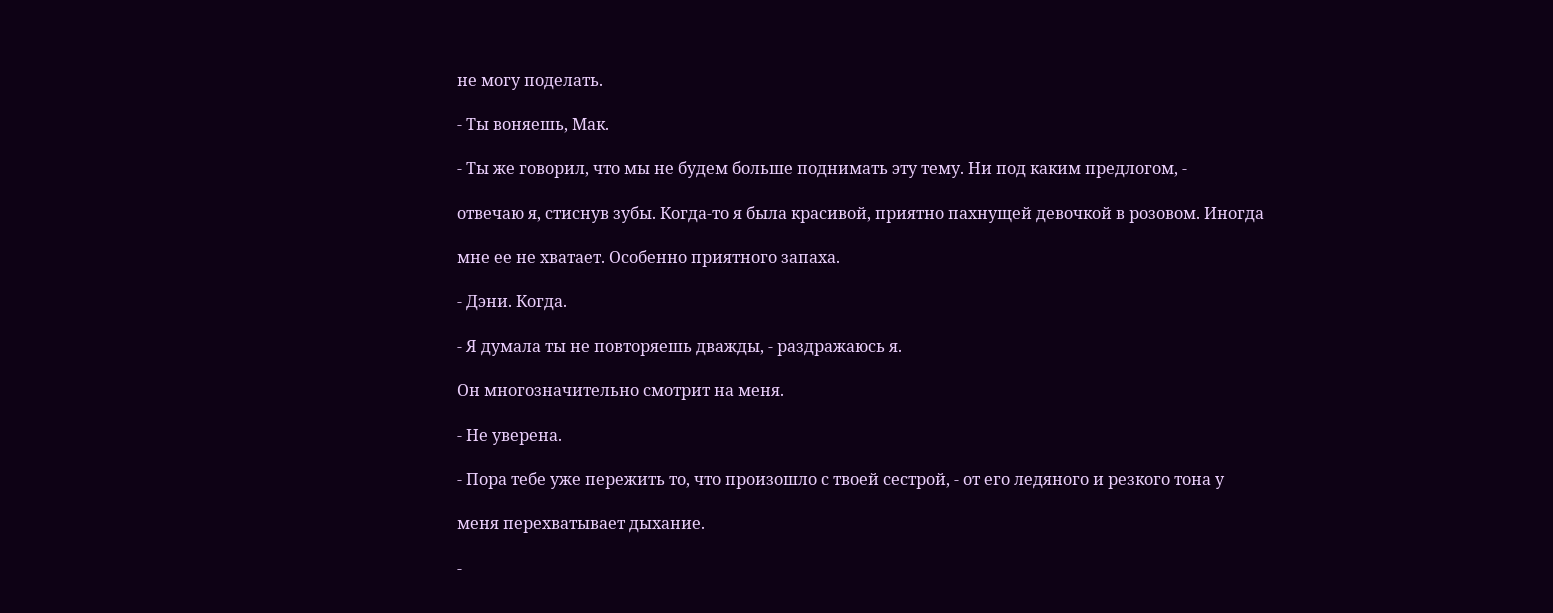не могу поделать.

- Ты воняешь, Мак.

- Ты же говорил, что мы не будем больше поднимать эту тему. Ни под каким предлогом, -

отвечаю я, стиснув зубы. Когда-то я была красивой, приятно пахнущей девочкой в розовом. Иногда

мне ее не хватает. Особенно приятного запаха.

- Дэни. Когда.

- Я думала ты не повторяешь дважды, - раздражаюсь я.

Он многозначительно смотрит на меня.

- Не уверена.

- Пора тебе уже пережить то, что произошло с твоей сестрой, - от его ледяного и резкого тона у

меня перехватывает дыхание.

-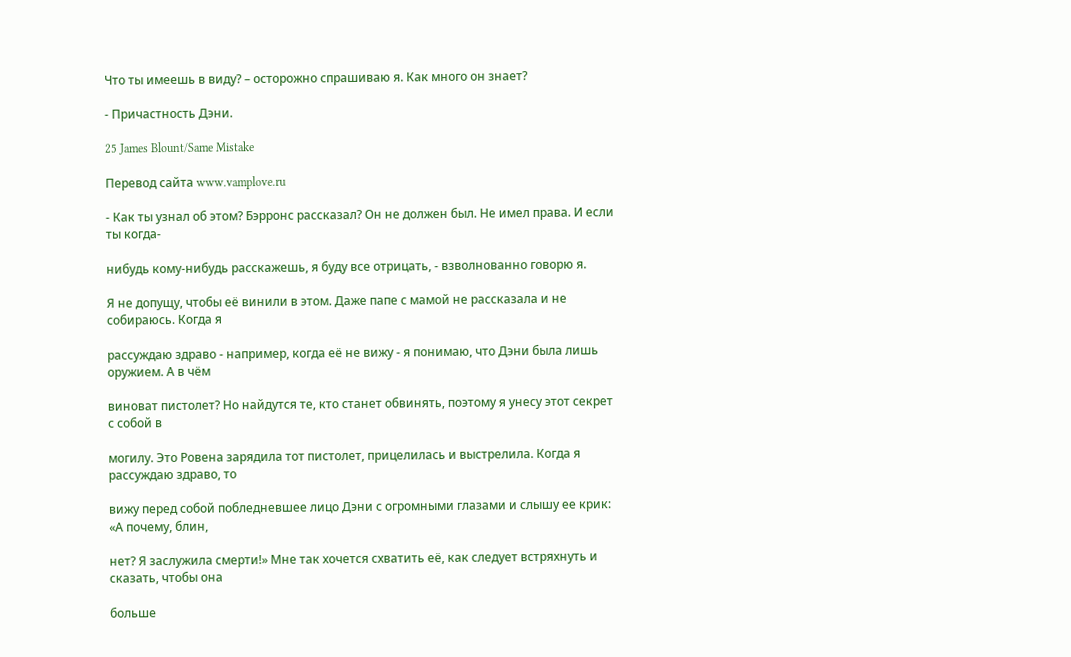Что ты имеешь в виду? – осторожно спрашиваю я. Как много он знает?

- Причастность Дэни.

25 James Blount/Same Mistake

Перевод сайта www.vamplove.ru

- Как ты узнал об этом? Бэрронс рассказал? Он не должен был. Не имел права. И если ты когда-

нибудь кому-нибудь расскажешь, я буду все отрицать, - взволнованно говорю я.

Я не допущу, чтобы её винили в этом. Даже папе с мамой не рассказала и не собираюсь. Когда я

рассуждаю здраво - например, когда её не вижу - я понимаю, что Дэни была лишь оружием. А в чём

виноват пистолет? Но найдутся те, кто станет обвинять, поэтому я унесу этот секрет с собой в

могилу. Это Ровена зарядила тот пистолет, прицелилась и выстрелила. Когда я рассуждаю здраво, то

вижу перед собой побледневшее лицо Дэни с огромными глазами и слышу ее крик: «А почему, блин,

нет? Я заслужила смерти!» Мне так хочется схватить её, как следует встряхнуть и сказать, чтобы она

больше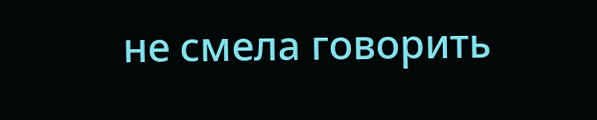не смела говорить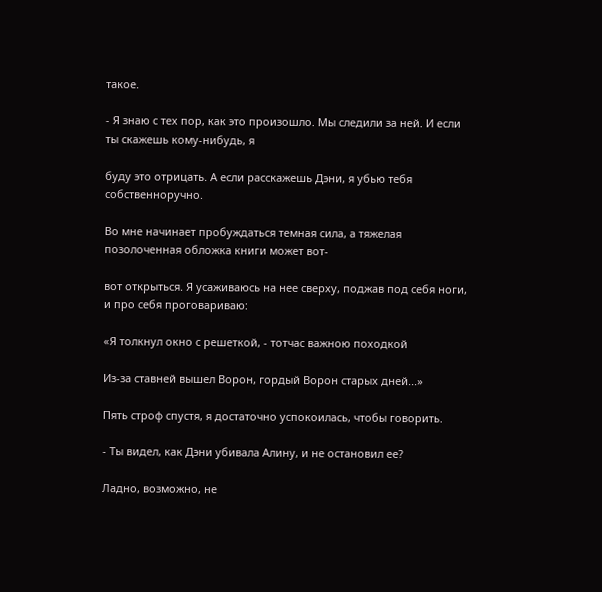такое.

- Я знаю с тех пор, как это произошло. Мы следили за ней. И если ты скажешь кому-нибудь, я

буду это отрицать. А если расскажешь Дэни, я убью тебя собственноручно.

Во мне начинает пробуждаться темная сила, а тяжелая позолоченная обложка книги может вот-

вот открыться. Я усаживаюсь на нее сверху, поджав под себя ноги, и про себя проговариваю:

«Я толкнул окно с решеткой, - тотчас важною походкой

Из-за ставней вышел Ворон, гордый Ворон старых дней...»

Пять строф спустя, я достаточно успокоилась, чтобы говорить.

- Ты видел, как Дэни убивала Алину, и не остановил ее?

Ладно, возможно, не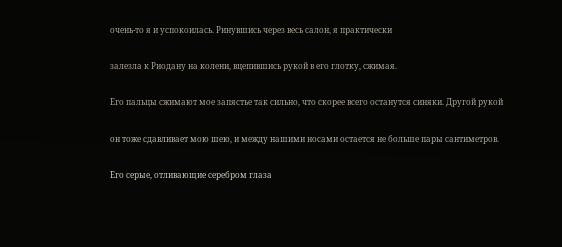очень-то я и успокоилась. Ринувшись через весь салон, я практически

залезла к Риодану на колени, вцепившись рукой в его глотку, сжимая.

Его пальцы сжимают мое запястье так сильно, что скорее всего останутся синяки. Другой рукой

он тоже сдавливает мою шею, и между нашими носами остается не больше пары сантиметров.

Его серые, отливающие серебром глаза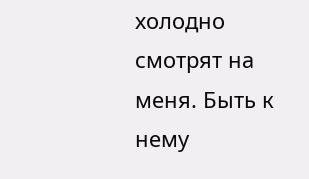холодно смотрят на меня. Быть к нему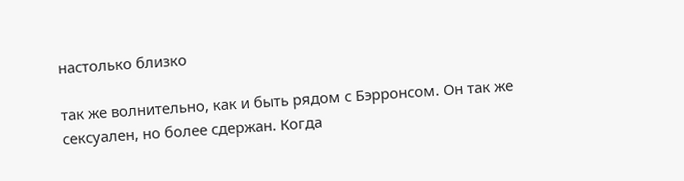настолько близко

так же волнительно, как и быть рядом с Бэрронсом. Он так же сексуален, но более сдержан. Когда